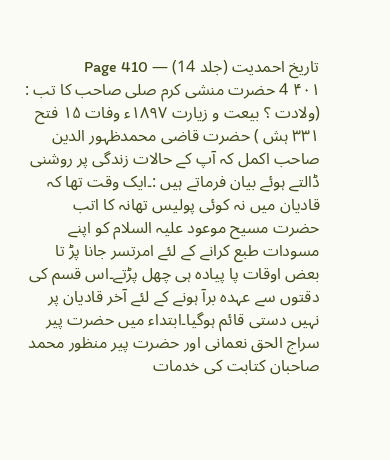تاریخ احمدیت (جلد 14) — Page 410
۴۰۱ 4 حضرت منشی کرم صلی صاحب کا تب : (ولادت ؟ بیعت و زیارت ۱۸۹۷ء وفات ۱۵ فتح ۳۳۱ ہش ) حضرت قاضی محمدظہور الدین صاحب اکمل کہ آپ کے حالات زندگی پر روشنی ڈالتے ہوئے بیان فرماتے ہیں :۔ایک وقت تھا کہ قادیان میں نہ کوئی پولیس تھانہ کا اتب حضرت مسیح موعود علیہ السلام کو اپنے مسودات طبع کرانے کے لئے امرتسر جانا پڑ تا بعض اوقات پا پیادہ ہی چھل پڑتے۔اس قسم کی دقتوں سے عہدہ برآ ہونے کے لئے آخر قادیان پر نہیں دستی قائم ہوگیا۔ابتداء میں حضرت پیر سراج الحق نعمانی اور حضرت پیر منظور محمد صاحبان کتابت کی خدمات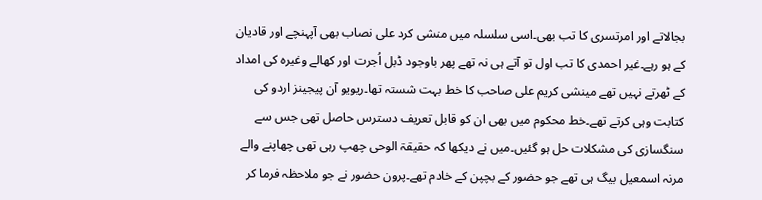بجالاتے اور امرتسری کا تب بھی۔اسی سلسلہ میں منشی کرد علی نصاب بھی آپہنچے اور قادیان کے ہو رہے۔غیر احمدی کا تب اول تو آتے ہی نہ تھے پھر باوجود ڈبل اُجرت اور کھالے وغیرہ کی امداد کے ٹھرتے نہیں تھے مینشی کریم علی صاحب کا خط بہت شستہ تھا۔ریویو آن پیجینز اردو کی کتابت وہی کرتے تھے۔خط محکوم میں بھی ان کو قابل تعریف دسترس حاصل تھی جس سے سنگسازی کی مشکلات حل ہو گئیں۔میں نے دیکھا کہ حقیقۃ الوحی چھپ رہی تھی چھاپنے والے مرنہ اسمعیل بیگ ہی تھے جو حضور کے بچپن کے خادم تھے۔پرون حضور نے جو ملاحظہ فرما کر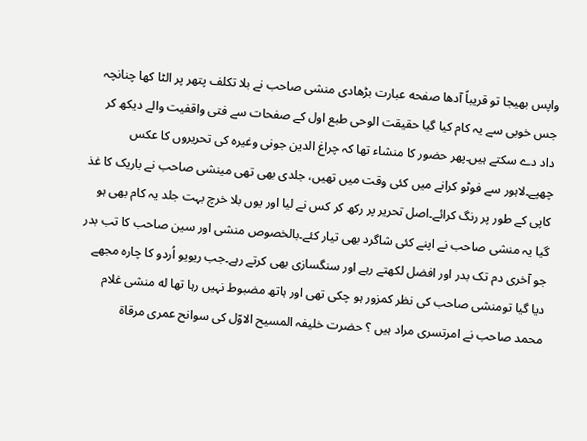واپس بھیجا تو قریباً آدھا صفحه عبارت بڑھادی منشی صاحب نے بلا تکلف پتھر پر الٹا کھا چنانچہ جس خوبی سے یہ کام کیا گیا حقیقت الوحی طبع اول کے صفحات سے فتی واقفیت والے دیکھ کر داد دے سکتے ہیں۔پھر حضور کا منشاء تھا کہ چراغ الدین جونی وغیرہ کی تحریروں کا عکس چھپے۔لاہور سے فوٹو کرانے میں کئی وقت میں تھیں، جلدی بھی تھی مینشی صاحب نے باریک کا غذ کاپی کے طور پر رنگ کرائے۔اصل تحریر پر رکھ کر کس نے لیا اور یوں بلا خرچ بہت جلد یہ کام بھی ہو گیا یہ منشی صاحب نے اپنے کئی شاگرد بھی تیار کئے۔بالخصوص منشی اور سین صاحب کا تب بدر جو آخری دم تک بدر اور افضل لکھتے رہے اور سنگسازی بھی کرتے رہے۔جب ریویو اُردو کا چارہ مجھے دیا گیا تومنشی صاحب کی نظر کمزور ہو چکی تھی اور ہاتھ مضبوط نہیں رہا تھا له منشی غلام محمد صاحب نے امرتسری مراد ہیں ؟ حضرت خلیفہ المسیح الاوّل کی سوانح عمری مرقاة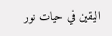اليقين في حيات نور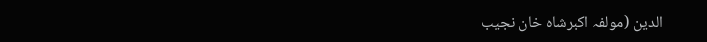الدین (مولفہ اکبرشاه خان نجیب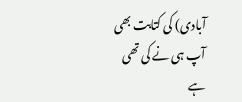آبادی) کی کتابت بھی آپ ہی نے کی تھی ہے